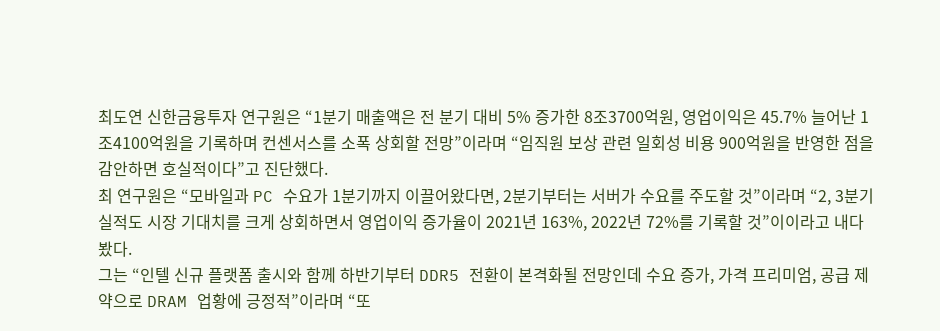최도연 신한금융투자 연구원은 “1분기 매출액은 전 분기 대비 5% 증가한 8조3700억원, 영업이익은 45.7% 늘어난 1조4100억원을 기록하며 컨센서스를 소폭 상회할 전망”이라며 “임직원 보상 관련 일회성 비용 900억원을 반영한 점을 감안하면 호실적이다”고 진단했다.
최 연구원은 “모바일과 PC 수요가 1분기까지 이끌어왔다면, 2분기부터는 서버가 수요를 주도할 것”이라며 “2, 3분기 실적도 시장 기대치를 크게 상회하면서 영업이익 증가율이 2021년 163%, 2022년 72%를 기록할 것”이이라고 내다봤다.
그는 “인텔 신규 플랫폼 출시와 함께 하반기부터 DDR5 전환이 본격화될 전망인데 수요 증가, 가격 프리미엄, 공급 제약으로 DRAM 업황에 긍정적”이라며 “또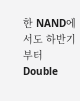한 NAND에서도 하반기부터 Double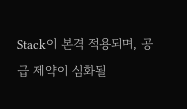Stack이 본격 적용되며, 공급 제약이 심화될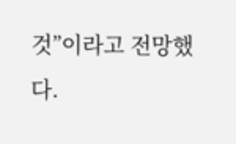것”이라고 전망했다.